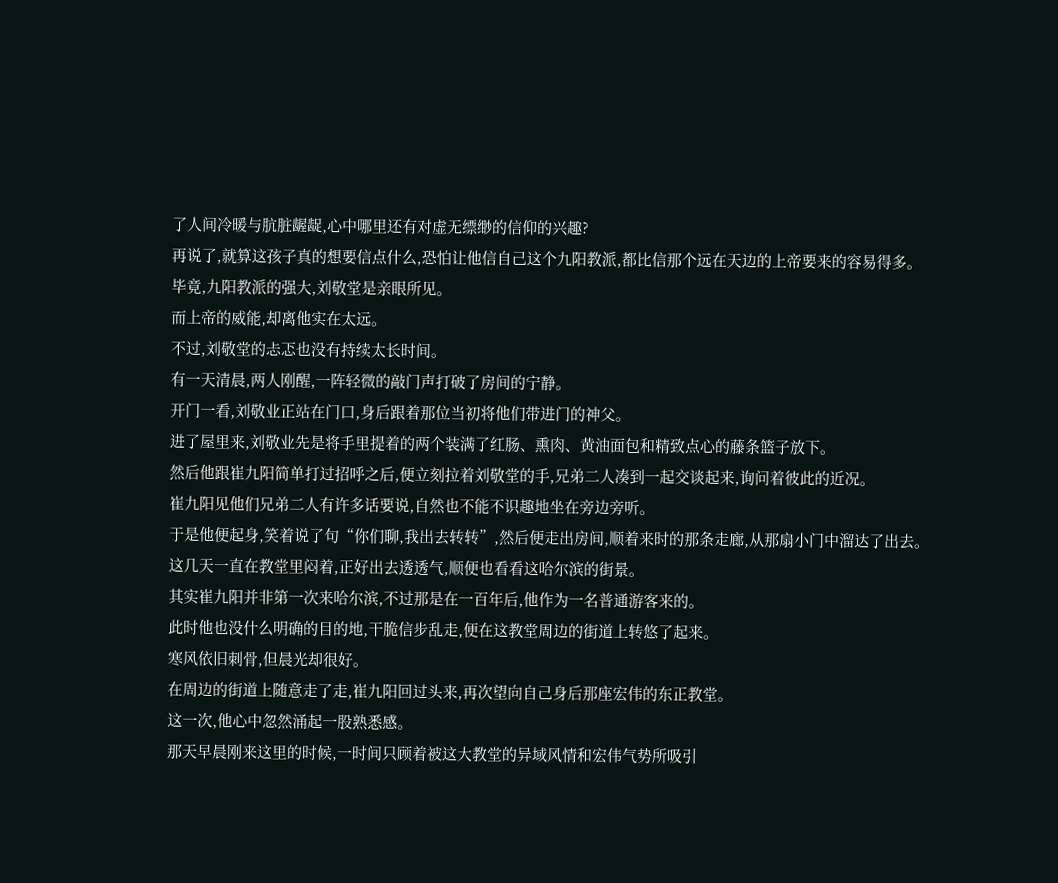了人间冷暖与肮脏龌龊,心中哪里还有对虚无缥缈的信仰的兴趣?
再说了,就算这孩子真的想要信点什么,恐怕让他信自己这个九阳教派,都比信那个远在天边的上帝要来的容易得多。
毕竟,九阳教派的强大,刘敬堂是亲眼所见。
而上帝的威能,却离他实在太远。
不过,刘敬堂的忐忑也没有持续太长时间。
有一天清晨,两人刚醒,一阵轻微的敲门声打破了房间的宁静。
开门一看,刘敬业正站在门口,身后跟着那位当初将他们带进门的神父。
进了屋里来,刘敬业先是将手里提着的两个装满了红肠、熏肉、黄油面包和精致点心的藤条篮子放下。
然后他跟崔九阳简单打过招呼之后,便立刻拉着刘敬堂的手,兄弟二人凑到一起交谈起来,询问着彼此的近况。
崔九阳见他们兄弟二人有许多话要说,自然也不能不识趣地坐在旁边旁听。
于是他便起身,笑着说了句“你们聊,我出去转转”,然后便走出房间,顺着来时的那条走廊,从那扇小门中溜达了出去。
这几天一直在教堂里闷着,正好出去透透气,顺便也看看这哈尔滨的街景。
其实崔九阳并非第一次来哈尔滨,不过那是在一百年后,他作为一名普通游客来的。
此时他也没什么明确的目的地,干脆信步乱走,便在这教堂周边的街道上转悠了起来。
寒风依旧刺骨,但晨光却很好。
在周边的街道上随意走了走,崔九阳回过头来,再次望向自己身后那座宏伟的东正教堂。
这一次,他心中忽然涌起一股熟悉感。
那天早晨刚来这里的时候,一时间只顾着被这大教堂的异域风情和宏伟气势所吸引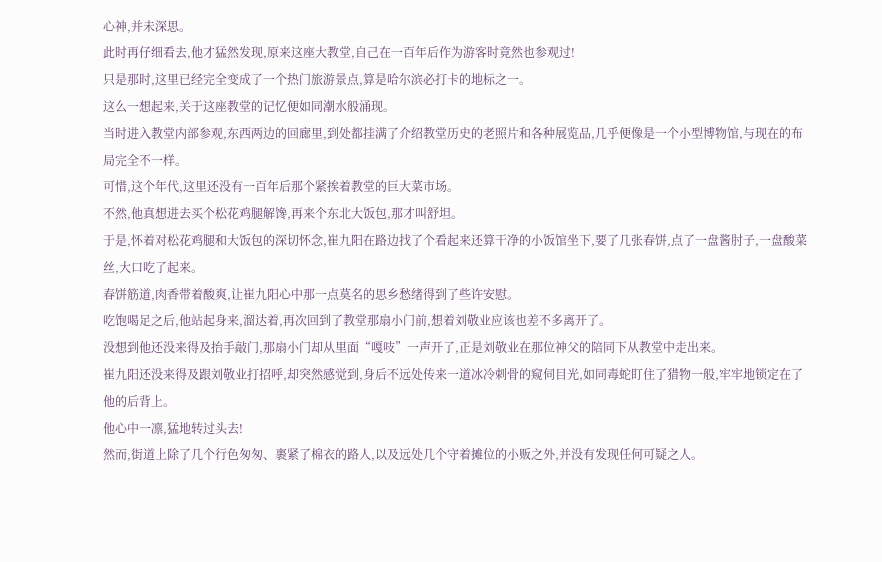心神,并未深思。
此时再仔细看去,他才猛然发现,原来这座大教堂,自己在一百年后作为游客时竟然也参观过!
只是那时,这里已经完全变成了一个热门旅游景点,算是哈尔滨必打卡的地标之一。
这么一想起来,关于这座教堂的记忆便如同潮水般涌现。
当时进入教堂内部参观,东西两边的回廊里,到处都挂满了介绍教堂历史的老照片和各种展览品,几乎便像是一个小型博物馆,与现在的布局完全不一样。
可惜,这个年代,这里还没有一百年后那个紧挨着教堂的巨大菜市场。
不然,他真想进去买个松花鸡腿解馋,再来个东北大饭包,那才叫舒坦。
于是,怀着对松花鸡腿和大饭包的深切怀念,崔九阳在路边找了个看起来还算干净的小饭馆坐下,要了几张春饼,点了一盘酱肘子,一盘酸菜丝,大口吃了起来。
春饼筋道,肉香带着酸爽,让崔九阳心中那一点莫名的思乡愁绪得到了些许安慰。
吃饱喝足之后,他站起身来,溜达着,再次回到了教堂那扇小门前,想着刘敬业应该也差不多离开了。
没想到他还没来得及抬手敲门,那扇小门却从里面“嘎吱”一声开了,正是刘敬业在那位神父的陪同下从教堂中走出来。
崔九阳还没来得及跟刘敬业打招呼,却突然感觉到,身后不远处传来一道冰冷刺骨的窥伺目光,如同毒蛇盯住了猎物一般,牢牢地锁定在了他的后背上。
他心中一凛,猛地转过头去!
然而,街道上除了几个行色匆匆、裹紧了棉衣的路人,以及远处几个守着摊位的小贩之外,并没有发现任何可疑之人。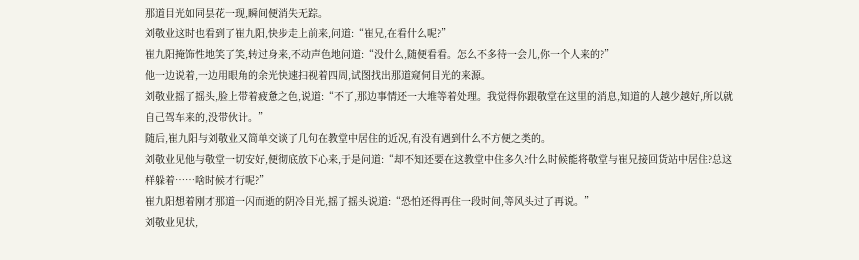那道目光如同昙花一现,瞬间便消失无踪。
刘敬业这时也看到了崔九阳,快步走上前来,问道:“崔兄,在看什么呢?”
崔九阳掩饰性地笑了笑,转过身来,不动声色地问道:“没什么,随便看看。怎么不多待一会儿,你一个人来的?”
他一边说着,一边用眼角的余光快速扫视着四周,试图找出那道窥伺目光的来源。
刘敬业摇了摇头,脸上带着疲惫之色,说道:“不了,那边事情还一大堆等着处理。我觉得你跟敬堂在这里的消息,知道的人越少越好,所以就自己驾车来的,没带伙计。”
随后,崔九阳与刘敬业又简单交谈了几句在教堂中居住的近况,有没有遇到什么不方便之类的。
刘敬业见他与敬堂一切安好,便彻底放下心来,于是问道:“却不知还要在这教堂中住多久?什么时候能将敬堂与崔兄接回货站中居住?总这样躲着……啥时候才行呢?”
崔九阳想着刚才那道一闪而逝的阴冷目光,摇了摇头说道:“恐怕还得再住一段时间,等风头过了再说。”
刘敬业见状,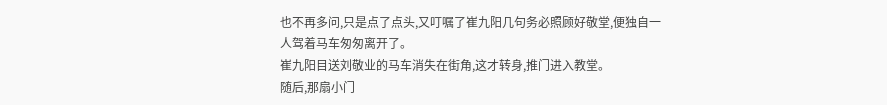也不再多问,只是点了点头,又叮嘱了崔九阳几句务必照顾好敬堂,便独自一人驾着马车匆匆离开了。
崔九阳目送刘敬业的马车消失在街角,这才转身,推门进入教堂。
随后,那扇小门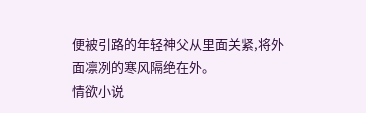便被引路的年轻神父从里面关紧,将外面凛冽的寒风隔绝在外。
情欲小说